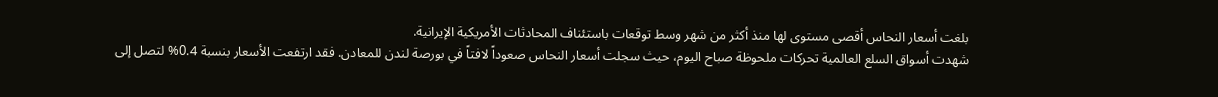بلغت أسعار النحاس أقصى مستوى لها منذ أكثر من شهر وسط توقعات باستئناف المحادثات الأمريكية الإيرانية.
شهدت أسواق السلع العالمية تحركات ملحوظة صباح اليوم، حيث سجلت أسعار النحاس صعوداً لافتاً في بورصة لندن للمعادن. فقد ارتفعت الأسعار بنسبة 0.4% لتصل إلى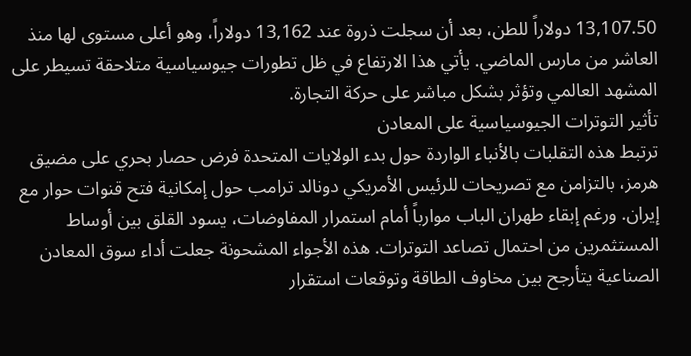13,107.50 دولاراً للطن، بعد أن سجلت ذروة عند 13,162 دولاراً، وهو أعلى مستوى لها منذ العاشر من مارس الماضي. يأتي هذا الارتفاع في ظل تطورات جيوسياسية متلاحقة تسيطر على المشهد العالمي وتؤثر بشكل مباشر على حركة التجارة.
تأثير التوترات الجيوسياسية على المعادن
ترتبط هذه التقلبات بالأنباء الواردة حول بدء الولايات المتحدة فرض حصار بحري على مضيق هرمز، بالتزامن مع تصريحات للرئيس الأمريكي دونالد ترامب حول إمكانية فتح قنوات حوار مع إيران. ورغم إبقاء طهران الباب موارباً أمام استمرار المفاوضات، يسود القلق بين أوساط المستثمرين من احتمال تصاعد التوترات. هذه الأجواء المشحونة جعلت أداء سوق المعادن الصناعية يتأرجح بين مخاوف الطاقة وتوقعات استقرار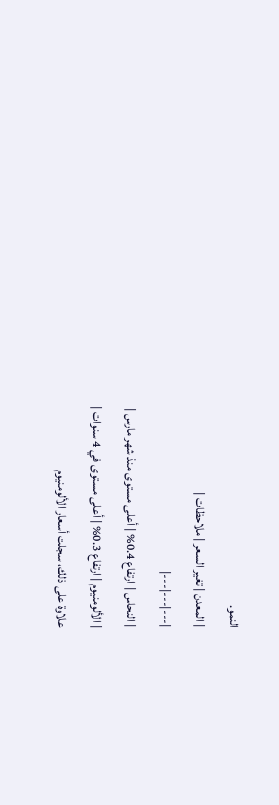النمو.
| المعدن | تغير السعر | ملاحظات |
|---|---|---|
| النحاس | ارتفاع 0.4% | أعلى مستوى منذ شهر مارس |
| الألومنيوم | ارتفاع 0.3% | أعلى مستوى في 4 سنوات |
علاوة على ذلك، سجلت أسعار الألومنيوم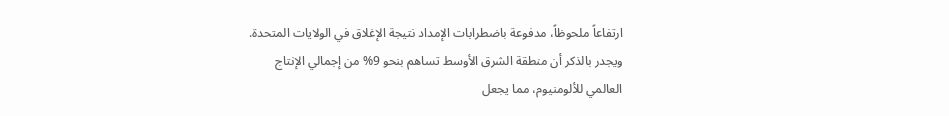ارتفاعاً ملحوظاً، مدفوعة باضطرابات الإمداد نتيجة الإغلاق في الولايات المتحدة. ويجدر بالذكر أن منطقة الشرق الأوسط تساهم بنحو 9% من إجمالي الإنتاج العالمي للألومنيوم، مما يجعل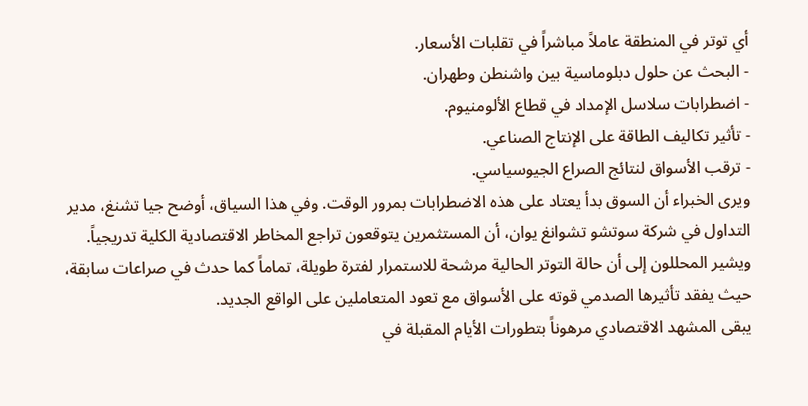أي توتر في المنطقة عاملاً مباشراً في تقلبات الأسعار.
- البحث عن حلول دبلوماسية بين واشنطن وطهران.
- اضطرابات سلاسل الإمداد في قطاع الألومنيوم.
- تأثير تكاليف الطاقة على الإنتاج الصناعي.
- ترقب الأسواق لنتائج الصراع الجيوسياسي.
ويرى الخبراء أن السوق بدأ يعتاد على هذه الاضطرابات بمرور الوقت. وفي هذا السياق، أوضح جيا تشنغ، مدير التداول في شركة سوتشو تشوانغ يوان، أن المستثمرين يتوقعون تراجع المخاطر الاقتصادية الكلية تدريجياً. ويشير المحللون إلى أن حالة التوتر الحالية مرشحة للاستمرار لفترة طويلة، تماماً كما حدث في صراعات سابقة، حيث يفقد تأثيرها الصدمي قوته على الأسواق مع تعود المتعاملين على الواقع الجديد.
يبقى المشهد الاقتصادي مرهوناً بتطورات الأيام المقبلة في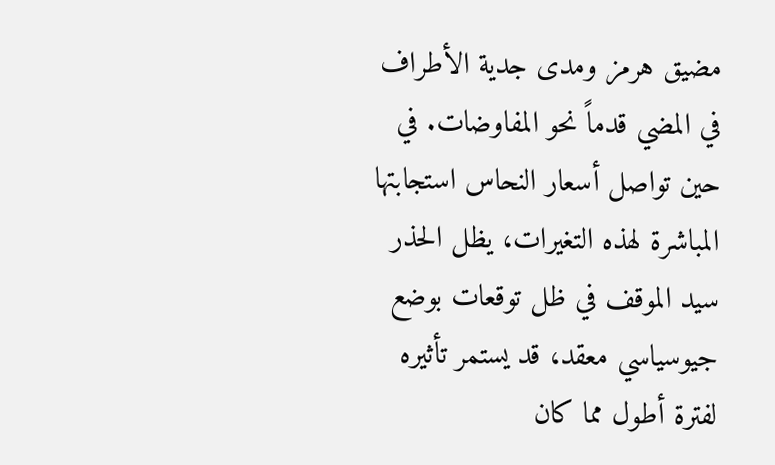مضيق هرمز ومدى جدية الأطراف في المضي قدماً نحو المفاوضات. في حين تواصل أسعار النحاس استجابتها المباشرة لهذه التغيرات، يظل الحذر سيد الموقف في ظل توقعات بوضع جيوسياسي معقد، قد يستمر تأثيره لفترة أطول مما كان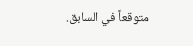متوقعاً في السابق.